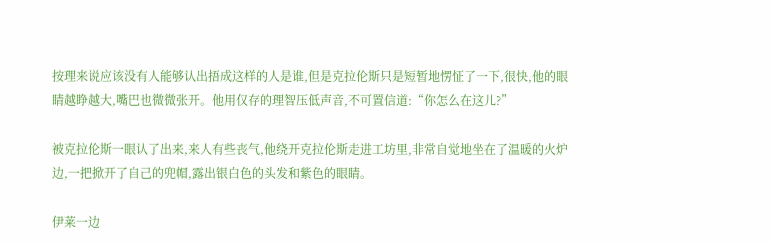按理来说应该没有人能够认出捂成这样的人是谁,但是克拉伦斯只是短暂地愣怔了一下,很快,他的眼睛越睁越大,嘴巴也微微张开。他用仅存的理智压低声音,不可置信道:“你怎么在这儿?”

被克拉伦斯一眼认了出来,来人有些丧气,他绕开克拉伦斯走进工坊里,非常自觉地坐在了温暖的火炉边,一把掀开了自己的兜帽,露出银白色的头发和紫色的眼睛。

伊莱一边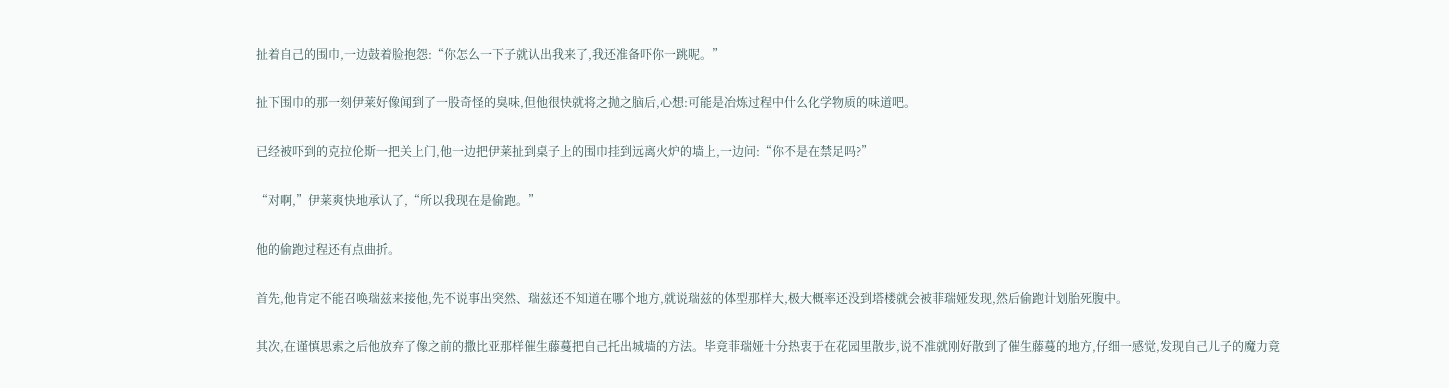扯着自己的围巾,一边鼓着脸抱怨:“你怎么一下子就认出我来了,我还准备吓你一跳呢。”

扯下围巾的那一刻伊莱好像闻到了一股奇怪的臭味,但他很快就将之抛之脑后,心想:可能是冶炼过程中什么化学物质的味道吧。

已经被吓到的克拉伦斯一把关上门,他一边把伊莱扯到桌子上的围巾挂到远离火炉的墙上,一边问:“你不是在禁足吗?”

“对啊,”伊莱爽快地承认了,“所以我现在是偷跑。”

他的偷跑过程还有点曲折。

首先,他肯定不能召唤瑞兹来接他,先不说事出突然、瑞兹还不知道在哪个地方,就说瑞兹的体型那样大,极大概率还没到塔楼就会被菲瑞娅发现,然后偷跑计划胎死腹中。

其次,在谨慎思索之后他放弃了像之前的撒比亚那样催生藤蔓把自己托出城墙的方法。毕竟菲瑞娅十分热衷于在花园里散步,说不准就刚好散到了催生藤蔓的地方,仔细一感觉,发现自己儿子的魔力竟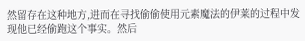然留存在这种地方,进而在寻找偷偷使用元素魔法的伊莱的过程中发现他已经偷跑这个事实。然后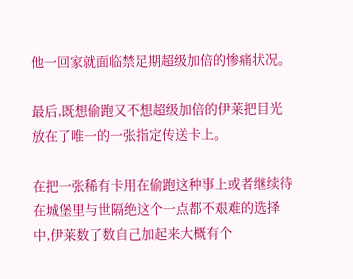他一回家就面临禁足期超级加倍的惨痛状况。

最后,既想偷跑又不想超级加倍的伊莱把目光放在了唯一的一张指定传送卡上。

在把一张稀有卡用在偷跑这种事上或者继续待在城堡里与世隔绝这个一点都不艰难的选择中,伊莱数了数自己加起来大概有个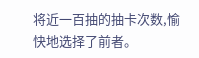将近一百抽的抽卡次数,愉快地选择了前者。